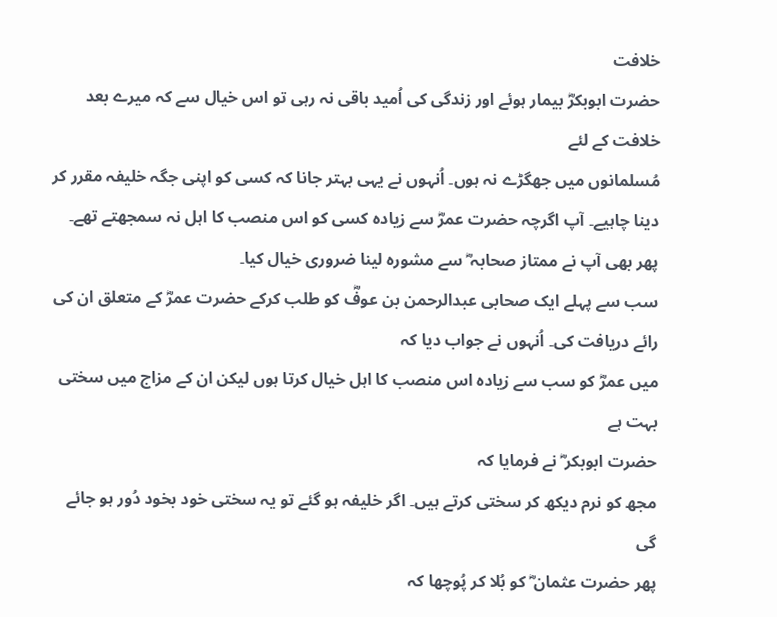خلافت
حضرت ابوبکرؓ بیمار ہوئے اور زندگی کی اُمید باقی نہ رہی تو اس خیال سے کہ میرے بعد خلافت کے لئے
مُسلمانوں میں جھگڑے نہ ہوں۔ اُنہوں نے یہی بہتر جانا کہ کسی کو اپنی جگہ خلیفہ مقرر کر دینا چاہیے۔ آپ اگرچہ حضرت عمرؓ سے زیادہ کسی کو اس منصب کا اہل نہ سمجھتے تھے۔ پھر بھی آپ نے ممتاز صحابہ ؓ سے مشورہ لینا ضروری خیال کیا۔
سب سے پہلے ایک صحابی عبدالرحمن بن عوفؓ کو طلب کرکے حضرت عمرؓ کے متعلق ان کی رائے دریافت کی۔ اُنہوں نے جواب دیا کہ
میں عمرؓ کو سب سے زیادہ اس منصب کا اہل خیال کرتا ہوں لیکن ان کے مزاج میں سختی بہت ہے
حضرت ابوبکر ؓ نے فرمایا کہ
مجھ کو نرم دیکھ کر سختی کرتے ہیں۔ اگر خلیفہ ہو گئے تو یہ سختی خود بخود دُور ہو جائے گی
پھر حضرت عثمان ؓ کو بُلا کر پُوچھا کہ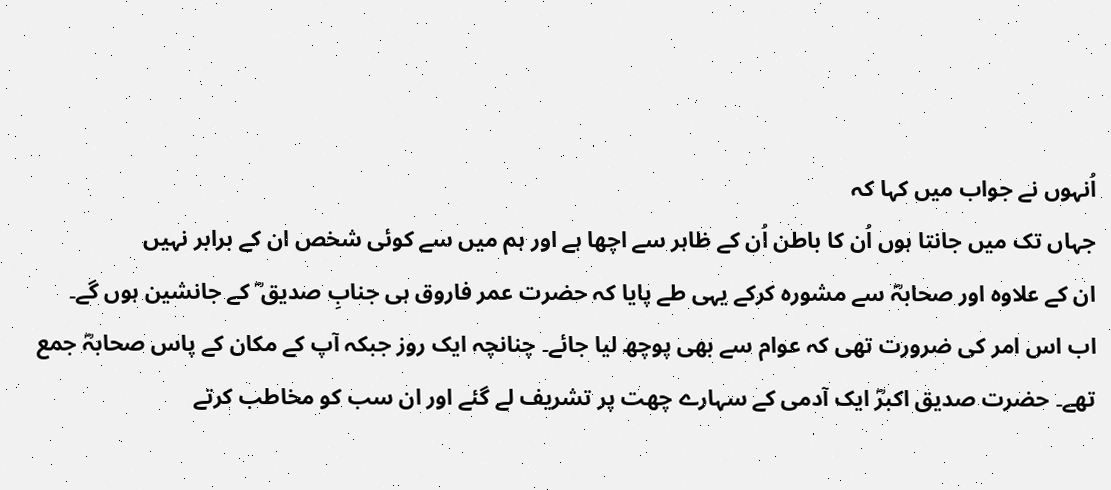اُنہوں نے جواب میں کہا کہ
جہاں تک میں جانتا ہوں اُن کا باطن اُن کے ظاہر سے اچھا ہے اور ہم میں سے کوئی شخص ان کے برابر نہیں
ان کے علاوہ اور صحابہؓ سے مشورہ کرکے یہی طے پایا کہ حضرت عمر فاروق ہی جنابِ صدیق ؓ کے جانشین ہوں گے۔
اب اس امر کی ضرورت تھی کہ عوام سے بھی پوچھ لیا جائے۔ چنانچہ ایک روز جبکہ آپ کے مکان کے پاس صحابہؓ جمع تھے۔ حضرت صدیق اکبرؓ ایک آدمی کے سہارے چھت پر تشریف لے گئے اور ان سب کو مخاطب کرتے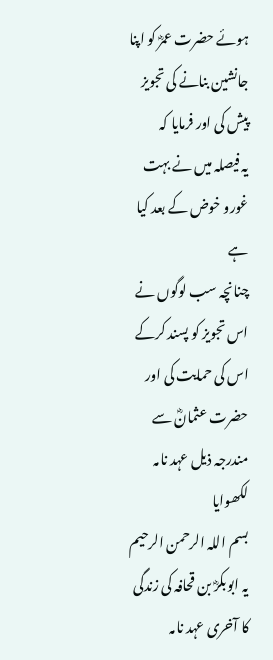ہوئے حضرت عمرؓ کو اپنا جانشین بنانے کی تجویز پیش کی اور فرمایا کہ
یہ فیصلہ میں نے بہت غورو خوض کے بعد کیا ہے
چنانچہ سب لوگوں نے اس تجویز کو پسند کرکے اس کی حمایت کی اور حضرت عثمانؓ سے مندرجہ ذیل عہد نامہ لکھوایا
بسم اللہ الرحمن الرحیم
یہ ابوبکرؓ بن قحافہ کی زندگی کا آخری عہد نامہ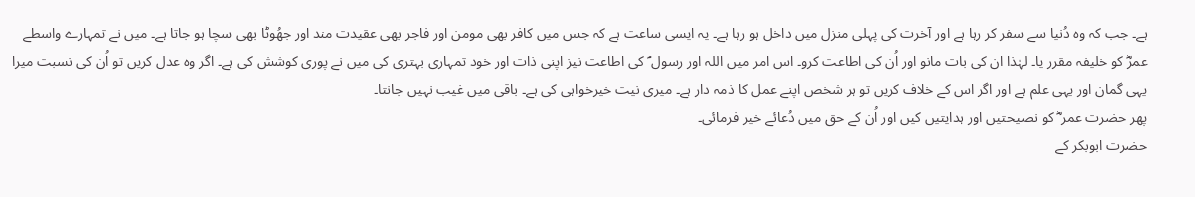ہے۔ جب کہ وہ دُنیا سے سفر کر رہا ہے اور آخرت کی پہلی منزل میں داخل ہو رہا ہے۔ یہ ایسی ساعت ہے کہ جس میں کافر بھی مومن اور فاجر بھی عقیدت مند اور جھُوٹا بھی سچا ہو جاتا ہے۔ میں نے تمہارے واسطے عمرؓ کو خلیفہ مقرر یا۔ لہٰذا ان کی بات مانو اور اُن کی اطاعت کرو۔ اس امر میں اللہ اور رسول ؐ کی اطاعت نیز اپنی ذات اور خود تمہاری بہتری کی میں نے پوری کوشش کی ہے۔ اگر وہ عدل کریں تو اُن کی نسبت میرا یہی گمان اور یہی علم ہے اور اگر اس کے خلاف کریں تو ہر شخص اپنے عمل کا ذمہ دار ہے۔ میری نیت خیرخواہی کی ہے۔ باقی میں غیب نہیں جانتا۔
پھر حضرت عمر ؓ کو نصیحتیں اور ہدایتیں کیں اور اُن کے حق میں دُعائے خیر فرمائی۔
حضرت ابوبکر کے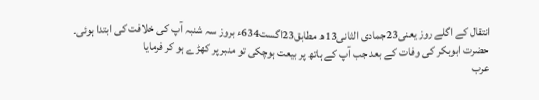انتقال کے اگلے روز یعنی23جمادی الثانی13ھ مطابق23اگست634ء بروز سہ شنبہ آپ کی خلافت کی ابتدا ہوئی۔
حضرت ابوبکر کی وفات کے بعد جب آپ کے ہاتھ پر بیعت ہوچکی تو منبر پر کھڑے ہو کر فرمایا
عرب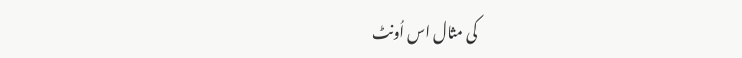کی مثال اس اُونٹ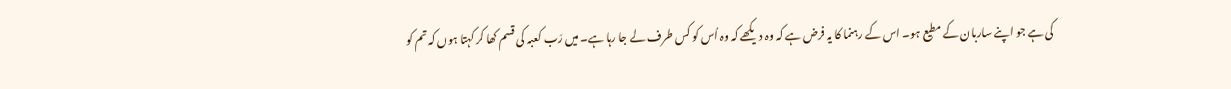کی ہے جو اپنے ساربان کے مطیع ہو۔ اس کے رہنما کا یہ فرض ہے کہ وہ دیکھے کہ وہ اُس کو کس طرف لے جا رہا ہے۔ میں رَب کعبہ کی قسم کھا کر کہتا ہوں کہ تم کو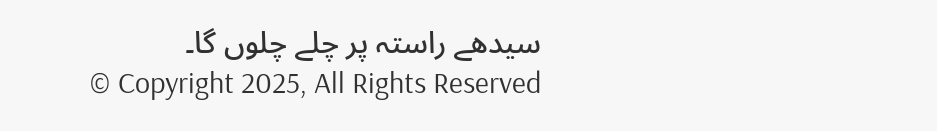سیدھے راستہ پر چلے چلوں گا۔
© Copyright 2025, All Rights Reserved